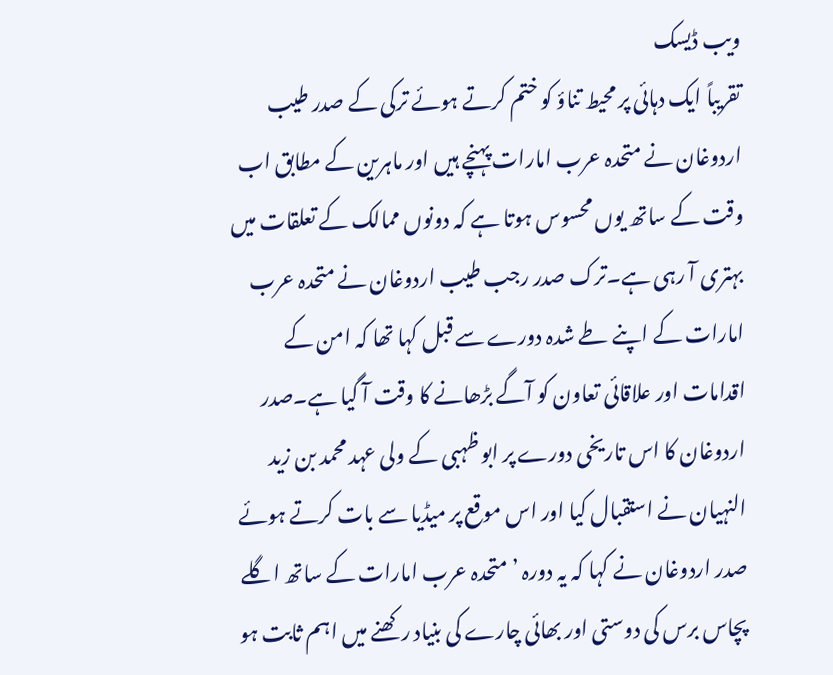ویب ڈیسک
تقریباً ایک دہائی پر محیط تناؤ کو ختم کرتے ہوئے ترکی کے صدر طیب اردوغان نے متحدہ عرب امارات پہنچے ہیں اور ماہرین کے مطابق اب وقت کے ساتھ یوں محسوس ہوتا ہے کہ دونوں ممالک کے تعلقات میں بہتری آ رہی ہے۔ترک صدر رجب طیب اردوغان نے متحدہ عرب امارات کے اپنے طے شدہ دورے سے قبل کہا تھا کہ امن کے اقدامات اور علاقائی تعاون کو آگے بڑھانے کا وقت آ گیا ہے۔صدر اردوغان کا اس تاریخی دورے پر ابو ظہبی کے ولی عہد محمد بن زید النہیان نے استقبال کیا اور اس موقع پر میڈیا سے بات کرتے ہوئے صدر اردوغان نے کہا کہ یہ دورہ ’متحدہ عرب امارات کے ساتھ اگلے پچاس برس کی دوستی اور بھائی چارے کی بنیاد رکھنے میں اہم ثابت ہو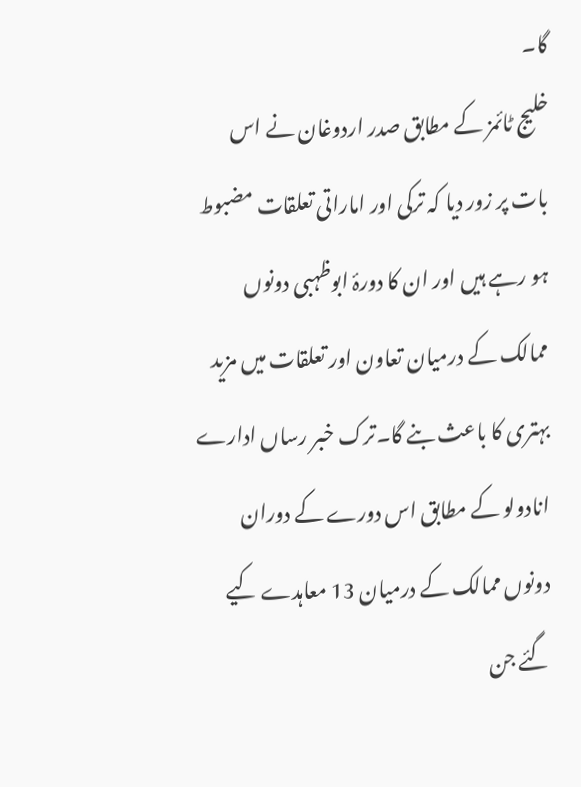گا۔
خلیج ٹائمز کے مطابق صدر اردوغان نے اس بات پر زور دیا کہ ترکی اور اماراتی تعلقات مضبوط ہو رہے ہیں اور ان کا دورۂ ابوظہبی دونوں ممالک کے درمیان تعاون اور تعلقات میں مزید بہتری کا باعث بنے گا۔ترک خبر رساں ادارے انادولو کے مطابق اس دورے کے دوران دونوں ممالک کے درمیان 13 معاہدے کیے گئے جن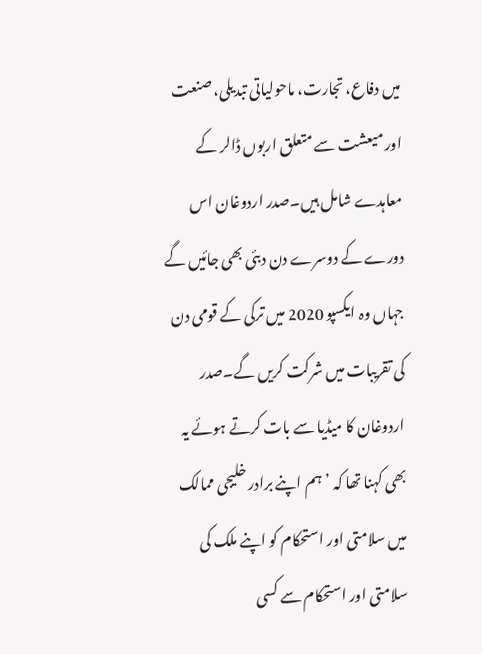میں دفاع، تجارت، ماحولیاتی تبدیلی، صنعت اور میعشت سے متعلق اربوں ڈالر کے معاہدے شامل ہیں۔صدر اردوغان اس دورے کے دوسرے دن دبئی بھی جائیں گے جہاں وہ ایکسپو 2020 میں ترکی کے قومی دن کی تقریبات میں شرکت کریں گے۔صدر اردوغان کا میڈیا سے بات کرتے ہوئے یہ بھی کہنا تھا کہ ’ہم اپنے برادر خلیجی ممالک میں سلامتی اور استحکام کو اپنے ملک کی سلامتی اور استحکام سے کسی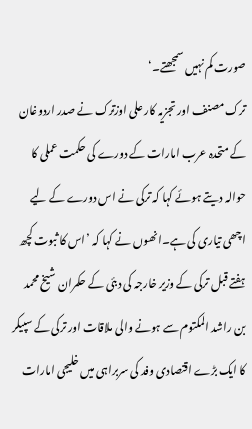صورت کم نہیں سمجھتے۔‘
ترک مصنف اور تجزیہ کار علی اوزترک نے صدر اردوغان کے متحدہ عرب امارات کے دورے کی حکمت عملی کا حوالہ دیتے ہوئے کہا کہ ترکی نے اس دورے کے لیے اچھی تیاری کی ہے۔انھوں نے کہا کہ ’اس کا ثبوت کچھ ہفتے قبل ترکی کے وزیر خارجہ کی دبئی کے حکمران شیخ محمد بن راشد المکتوم سے ہونے والی ملاقات اور ترکی کے سپیکر کا ایک بڑے اقتصادی وفد کی سربراہی میں خلیجی امارات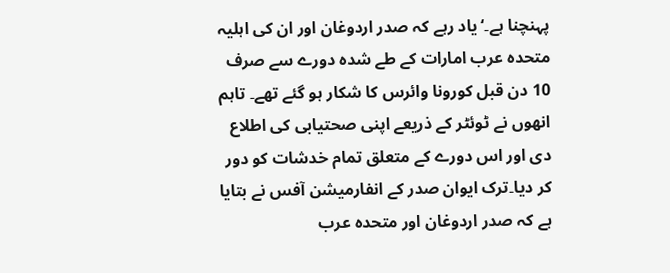پہنچنا ہے۔‘یاد رہے کہ صدر اردوغان اور ان کی اہلیہ متحدہ عرب امارات کے طے شدہ دورے سے صرف 10 دن قبل کورونا وائرس کا شکار ہو گئے تھے۔ تاہم انھوں نے ٹوئٹر کے ذریعے اپنی صحتیابی کی اطلاع دی اور اس دورے کے متعلق تمام خدشات کو دور کر دیا۔ترک ایوان صدر کے انفارمیشن آفس نے بتایا ہے کہ صدر اردوغان اور متحدہ عرب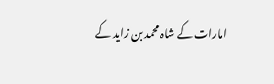امارات کے شاہ محمد بن زاید کے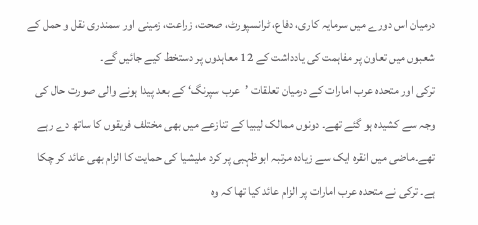درمیان اس دورے میں سرمایہ کاری، دفاع، ٹرانسپورٹ، صحت، زراعت، زمینی اور سمندری نقل و حمل کے شعبوں میں تعاون پر مفاہمت کی یادداشت کے 12 معاہدوں پر دستخط کیے جائیں گے۔
ترکی اور متحدہ عرب امارات کے درمیان تعلقات ’عرب سپرنگ‘ کے بعد پیدا ہونے والی صورت حال کی وجہ سے کشیدہ ہو گئے تھے۔ دونوں ممالک لیبیا کے تنازعے میں بھی مختلف فریقوں کا ساتھ دے رہے تھے۔ماضی میں انقرہ ایک سے زیادہ مرتبہ ابوظہبی پر کرد ملیشیا کی حمایت کا الزام بھی عائد کر چکا ہے۔ ترکی نے متحدہ عرب امارات پر الزام عائد کیا تھا کہ وہ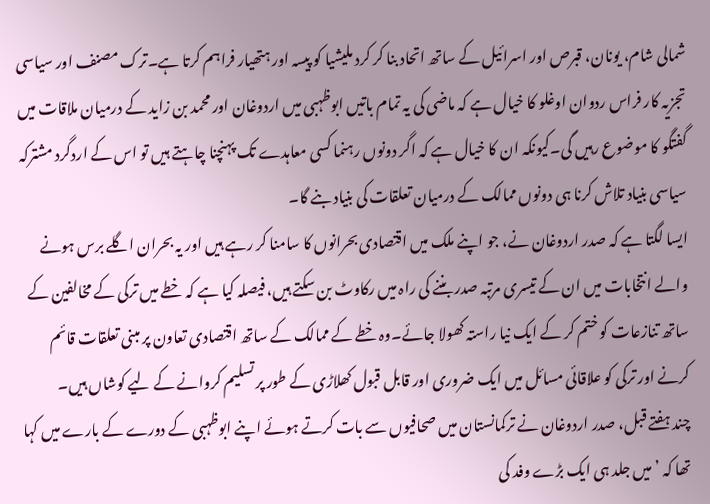شمالی شام، یونان، قبرص اور اسرائیل کے ساتھ اتحاد بنا کر کرد ملیشیا کو پیسہ اور ہتھیار فراہم کرتا ہے۔ترک مصنف اور سیاسی تجزیہ کار فراس ردوان اوغلو کا خیال ہے کہ ماضی کی یہ تمام باتیں ابوظہبی میں اردوغان اور محمد بن زاید کے درمیان ملاقات میں گفتگو کا موضوع رہیں گی۔کیونکہ ان کا خیال ہے کہ اگر دونوں رہنما کسی معاہدے تک پہنچنا چاہتے ہیں تو اس کے اردگرد مشترکہ سیاسی بنیاد تلاش کرنا ہی دونوں ممالک کے درمیان تعلقات کی بنیاد بنے گا۔
ایسا لگتا ہے کہ صدر اردوغان نے، جو اپنے ملک میں اقتصادی بحرانوں کا سامنا کر رہے ہیں اور یہ بحران اگلے برس ہونے والے انتخابات میں ان کے تیسری مرتبہ صدر بننے کی راہ میں رکاوٹ بن سکتے ہیں، فیصلہ کیا ہے کہ خطے میں ترکی کے مخالفین کے ساتھ تنازعات کو ختم کر کے ایک نیا راستہ کھولا جائے۔وہ خطے کے ممالک کے ساتھ اقتصادی تعاون پر مبنی تعلقات قائم کرنے اور ترکی کو علاقائی مسائل میں ایک ضروری اور قابل قبول کھلاڑی کے طور پر تسلیم کروانے کے لیے کوشاں ہیں۔
چند ہفتے قبل، صدر اردوغان نے ترکمانستان میں صحافیوں سے بات کرتے ہوئے اپنے ابوظہبی کے دورے کے بارے میں کہا تھا کہ ’میں جلد ہی ایک بڑے وفد کی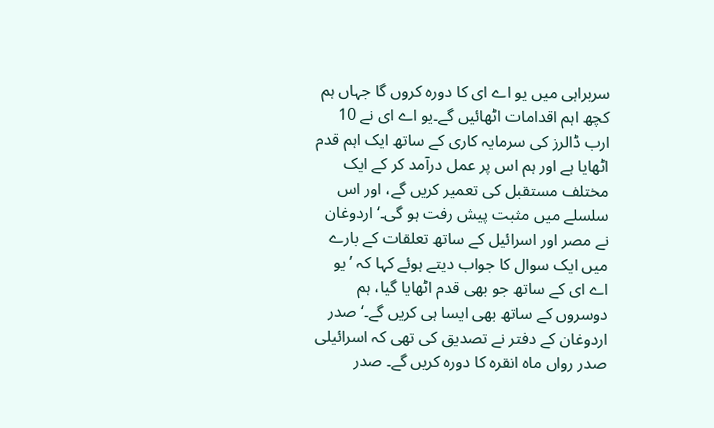سربراہی میں یو اے ای کا دورہ کروں گا جہاں ہم کچھ اہم اقدامات اٹھائیں گے۔یو اے ای نے 10 ارب ڈالرز کی سرمایہ کاری کے ساتھ ایک اہم قدم اٹھایا ہے اور ہم اس پر عمل درآمد کر کے ایک مختلف مستقبل کی تعمیر کریں گے، اور اس سلسلے میں مثبت پیش رفت ہو گی۔‘اردوغان نے مصر اور اسرائیل کے ساتھ تعلقات کے بارے میں ایک سوال کا جواب دیتے ہوئے کہا کہ ’یو اے ای کے ساتھ جو بھی قدم اٹھایا گیا، ہم دوسروں کے ساتھ بھی ایسا ہی کریں گے۔‘صدر اردوغان کے دفتر نے تصدیق کی تھی کہ اسرائیلی صدر رواں ماہ انقرہ کا دورہ کریں گے۔ صدر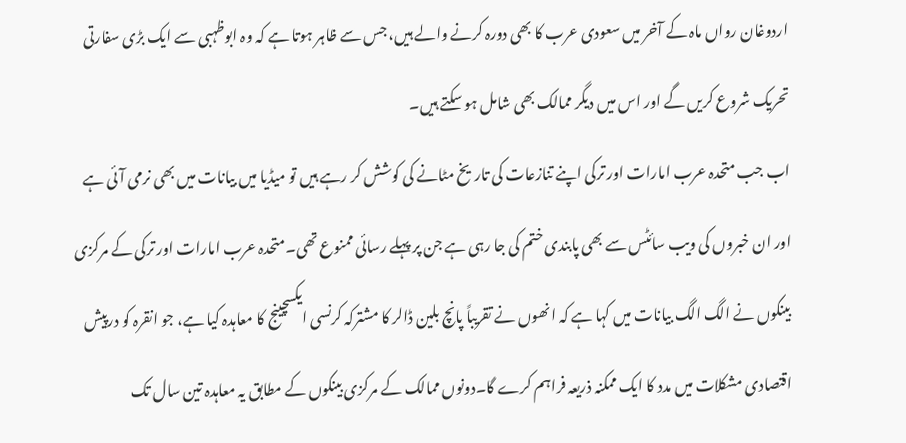اردوغان رواں ماہ کے آخر میں سعودی عرب کا بھی دورہ کرنے والے ہیں، جس سے ظاہر ہوتا ہے کہ وہ ابوظہبی سے ایک بڑی سفارتی تحریک شروع کریں گے اور اس میں دیگر ممالک بھی شامل ہو سکتے ہیں۔
اب جب متحدہ عرب امارات اور ترکی اپنے تنازعات کی تاریخ مٹانے کی کوشش کر رہے ہیں تو میڈیا میں بیانات میں بھی نرمی آئی ہے اور ان خبروں کی ویب سائٹس سے بھی پابندی ختم کی جا رہی ہے جن پر پہلے رسائی ممنوع تھی۔متحدہ عرب امارات اور ترکی کے مرکزی بینکوں نے الگ الگ بیانات میں کہا ہے کہ انھوں نے تقریباً پانچ بلین ڈالر کا مشترکہ کرنسی ایکسچینج کا معاہدہ کیا ہے، جو انقرہ کو درپیش اقتصادی مشکلات میں مدد کا ایک ممکنہ ذریعہ فراہم کرے گا۔دونوں ممالک کے مرکزی بینکوں کے مطابق یہ معاہدہ تین سال تک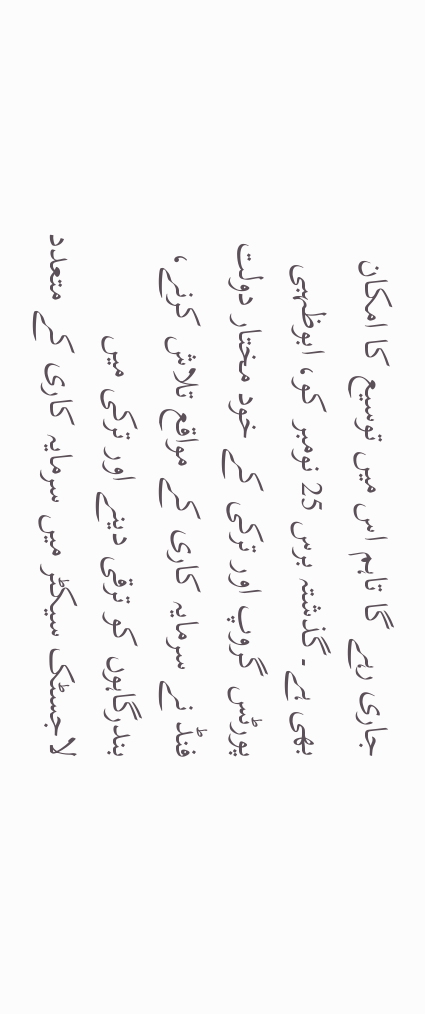جاری رہے گا تاہم اس میں توسیع کا امکان بھی ہے۔گذشتہ برس 25 نومبر کو، ابوظہبی پورٹس گروپ اور ترکی کے خود مختار دولت فنڈ نے سرمایہ کاری کے مواقع تلاش کرنے، بندرگاہوں کو ترقی دینے اور ترکی میں لاجسٹک سیکٹر میں سرمایہ کاری کے متعدد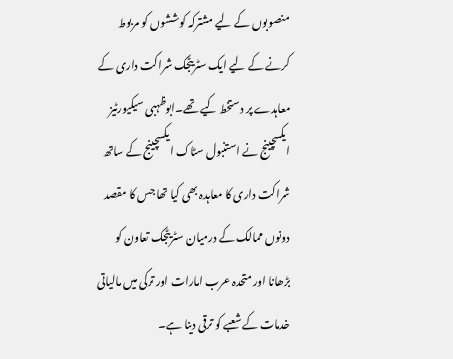منصوبوں کے لیے مشترکہ کوششوں کو مربوط کرنے کے لیے ایک سٹریٹجک شراکت داری کے معاہدے پر دستخط کیے تھے۔ابوظہبی سیکیورٹیز ایکسچینج نے استنبول سٹاک ایکسچینج کے ساتھ شراکت داری کا معاہدہ بھی کیا تھا جس کا مقصد دونوں ممالک کے درمیان سٹریٹجک تعاون کو بڑھانا اور متحدہ عرب امارات اور ترکی میں مالیاتی خدمات کے شعبے کو ترقی دینا ہے۔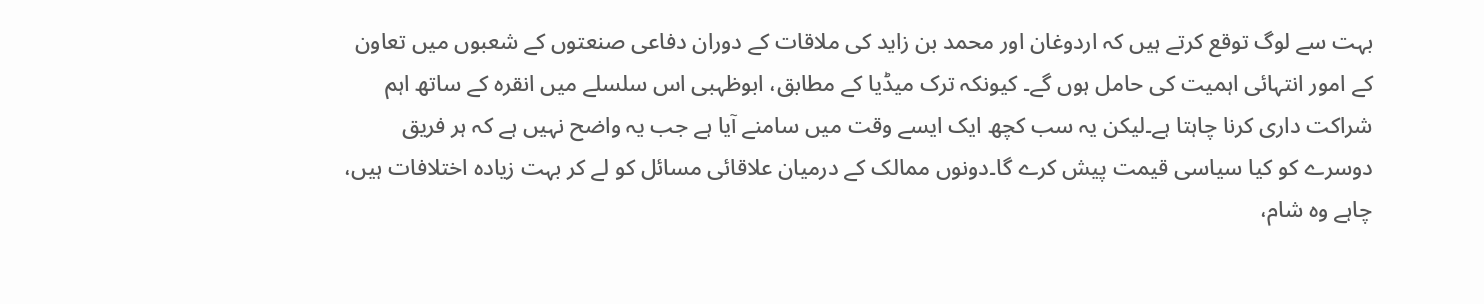بہت سے لوگ توقع کرتے ہیں کہ اردوغان اور محمد بن زاید کی ملاقات کے دوران دفاعی صنعتوں کے شعبوں میں تعاون کے امور انتہائی اہمیت کی حامل ہوں گے۔ کیونکہ ترک میڈیا کے مطابق، ابوظہبی اس سلسلے میں انقرہ کے ساتھ اہم شراکت داری کرنا چاہتا ہے۔لیکن یہ سب کچھ ایک ایسے وقت میں سامنے آیا ہے جب یہ واضح نہیں ہے کہ ہر فریق دوسرے کو کیا سیاسی قیمت پیش کرے گا۔دونوں ممالک کے درمیان علاقائی مسائل کو لے کر بہت زیادہ اختلافات ہیں، چاہے وہ شام،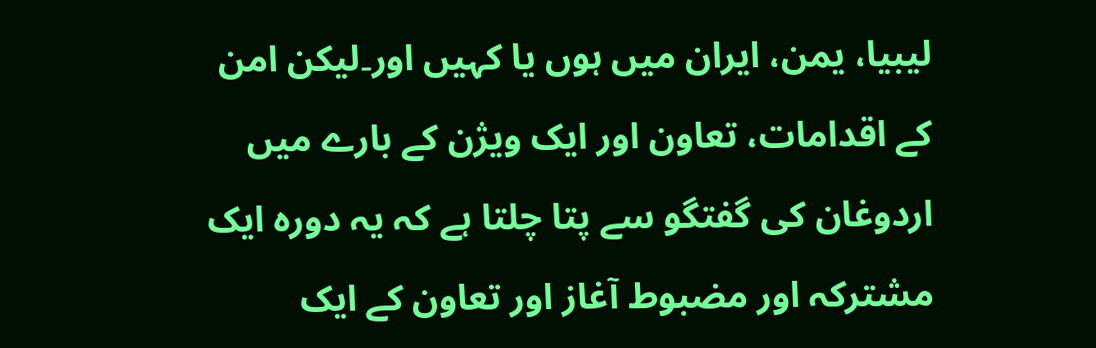لیبیا، یمن، ایران میں ہوں یا کہیں اور۔لیکن امن کے اقدامات، تعاون اور ایک ویژن کے بارے میں اردوغان کی گفتگو سے پتا چلتا ہے کہ یہ دورہ ایک مشترکہ اور مضبوط آغاز اور تعاون کے ایک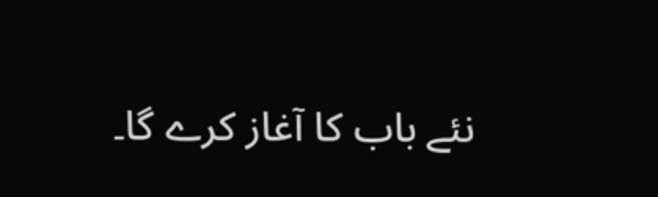نئے باب کا آغاز کرے گا۔